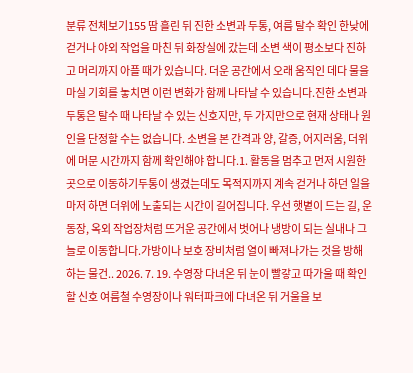분류 전체보기155 땀 흘린 뒤 진한 소변과 두통, 여름 탈수 확인 한낮에 걷거나 야외 작업을 마친 뒤 화장실에 갔는데 소변 색이 평소보다 진하고 머리까지 아플 때가 있습니다. 더운 공간에서 오래 움직인 데다 물을 마실 기회를 놓치면 이런 변화가 함께 나타날 수 있습니다.진한 소변과 두통은 탈수 때 나타날 수 있는 신호지만, 두 가지만으로 현재 상태나 원인을 단정할 수는 없습니다. 소변을 본 간격과 양, 갈증, 어지러움, 더위에 머문 시간까지 함께 확인해야 합니다.1. 활동을 멈추고 먼저 시원한 곳으로 이동하기두통이 생겼는데도 목적지까지 계속 걷거나 하던 일을 마저 하면 더위에 노출되는 시간이 길어집니다. 우선 햇볕이 드는 길, 운동장, 옥외 작업장처럼 뜨거운 공간에서 벗어나 냉방이 되는 실내나 그늘로 이동합니다.가방이나 보호 장비처럼 열이 빠져나가는 것을 방해하는 물건.. 2026. 7. 19. 수영장 다녀온 뒤 눈이 빨갛고 따가울 때 확인할 신호 여름철 수영장이나 워터파크에 다녀온 뒤 거울을 보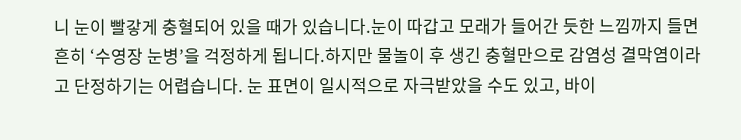니 눈이 빨갛게 충혈되어 있을 때가 있습니다.눈이 따갑고 모래가 들어간 듯한 느낌까지 들면 흔히 ‘수영장 눈병’을 걱정하게 됩니다.하지만 물놀이 후 생긴 충혈만으로 감염성 결막염이라고 단정하기는 어렵습니다. 눈 표면이 일시적으로 자극받았을 수도 있고, 바이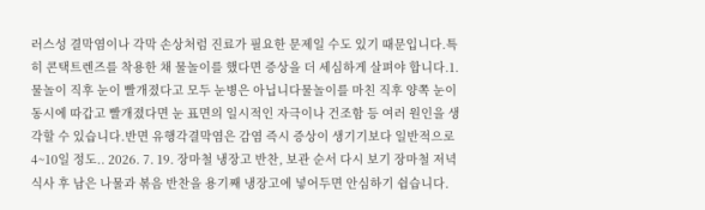러스성 결막염이나 각막 손상처럼 진료가 필요한 문제일 수도 있기 때문입니다.특히 콘택트렌즈를 착용한 채 물놀이를 했다면 증상을 더 세심하게 살펴야 합니다.1. 물놀이 직후 눈이 빨개졌다고 모두 눈병은 아닙니다물놀이를 마친 직후 양쪽 눈이 동시에 따갑고 빨개졌다면 눈 표면의 일시적인 자극이나 건조함 등 여러 원인을 생각할 수 있습니다.반면 유행각결막염은 감염 즉시 증상이 생기기보다 일반적으로 4~10일 정도.. 2026. 7. 19. 장마철 냉장고 반찬, 보관 순서 다시 보기 장마철 저녁 식사 후 남은 나물과 볶음 반찬을 용기째 냉장고에 넣어두면 안심하기 쉽습니다.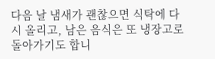다음 날 냄새가 괜찮으면 식탁에 다시 올리고, 남은 음식은 또 냉장고로 돌아가기도 합니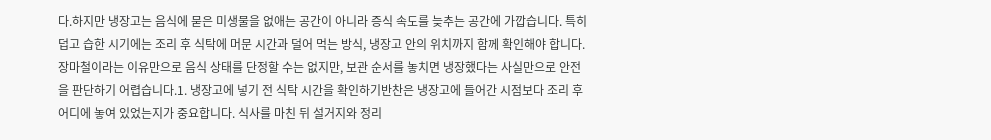다.하지만 냉장고는 음식에 묻은 미생물을 없애는 공간이 아니라 증식 속도를 늦추는 공간에 가깝습니다. 특히 덥고 습한 시기에는 조리 후 식탁에 머문 시간과 덜어 먹는 방식, 냉장고 안의 위치까지 함께 확인해야 합니다. 장마철이라는 이유만으로 음식 상태를 단정할 수는 없지만, 보관 순서를 놓치면 냉장했다는 사실만으로 안전을 판단하기 어렵습니다.1. 냉장고에 넣기 전 식탁 시간을 확인하기반찬은 냉장고에 들어간 시점보다 조리 후 어디에 놓여 있었는지가 중요합니다. 식사를 마친 뒤 설거지와 정리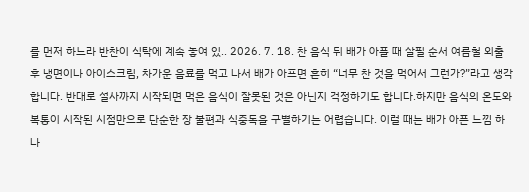를 먼저 하느라 반찬이 식탁에 계속 놓여 있.. 2026. 7. 18. 찬 음식 뒤 배가 아플 때 살필 순서 여름철 외출 후 냉면이나 아이스크림, 차가운 음료를 먹고 나서 배가 아프면 흔히 “너무 찬 것을 먹어서 그런가?”라고 생각합니다. 반대로 설사까지 시작되면 먹은 음식이 잘못된 것은 아닌지 걱정하기도 합니다.하지만 음식의 온도와 복통이 시작된 시점만으로 단순한 장 불편과 식중독을 구별하기는 어렵습니다. 이럴 때는 배가 아픈 느낌 하나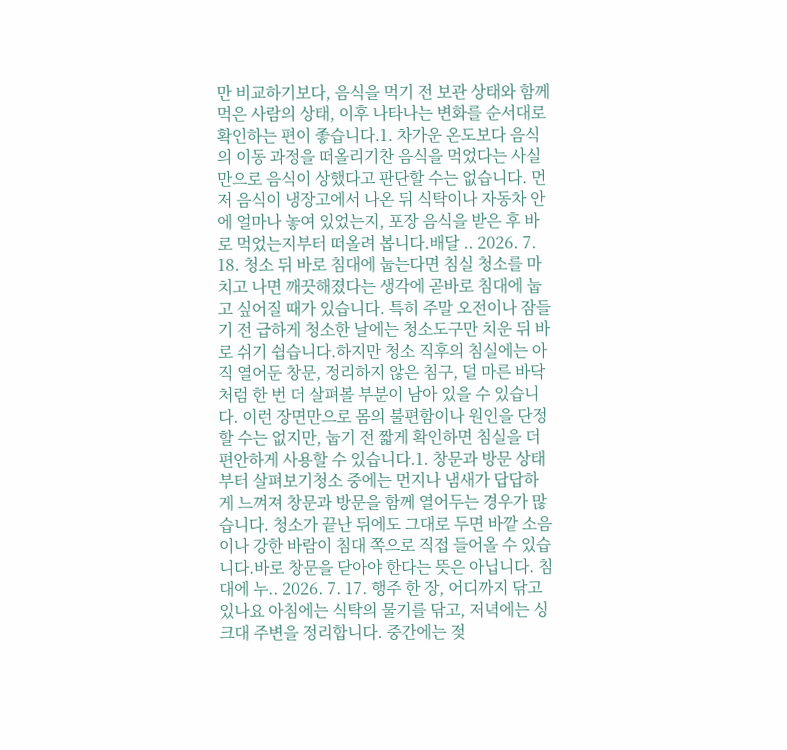만 비교하기보다, 음식을 먹기 전 보관 상태와 함께 먹은 사람의 상태, 이후 나타나는 변화를 순서대로 확인하는 편이 좋습니다.1. 차가운 온도보다 음식의 이동 과정을 떠올리기찬 음식을 먹었다는 사실만으로 음식이 상했다고 판단할 수는 없습니다. 먼저 음식이 냉장고에서 나온 뒤 식탁이나 자동차 안에 얼마나 놓여 있었는지, 포장 음식을 받은 후 바로 먹었는지부터 떠올려 봅니다.배달 .. 2026. 7. 18. 청소 뒤 바로 침대에 눕는다면 침실 청소를 마치고 나면 깨끗해졌다는 생각에 곧바로 침대에 눕고 싶어질 때가 있습니다. 특히 주말 오전이나 잠들기 전 급하게 청소한 날에는 청소도구만 치운 뒤 바로 쉬기 쉽습니다.하지만 청소 직후의 침실에는 아직 열어둔 창문, 정리하지 않은 침구, 덜 마른 바닥처럼 한 번 더 살펴볼 부분이 남아 있을 수 있습니다. 이런 장면만으로 몸의 불편함이나 원인을 단정할 수는 없지만, 눕기 전 짧게 확인하면 침실을 더 편안하게 사용할 수 있습니다.1. 창문과 방문 상태부터 살펴보기청소 중에는 먼지나 냄새가 답답하게 느껴져 창문과 방문을 함께 열어두는 경우가 많습니다. 청소가 끝난 뒤에도 그대로 두면 바깥 소음이나 강한 바람이 침대 쪽으로 직접 들어올 수 있습니다.바로 창문을 닫아야 한다는 뜻은 아닙니다. 침대에 누.. 2026. 7. 17. 행주 한 장, 어디까지 닦고 있나요 아침에는 식탁의 물기를 닦고, 저녁에는 싱크대 주변을 정리합니다. 중간에는 젖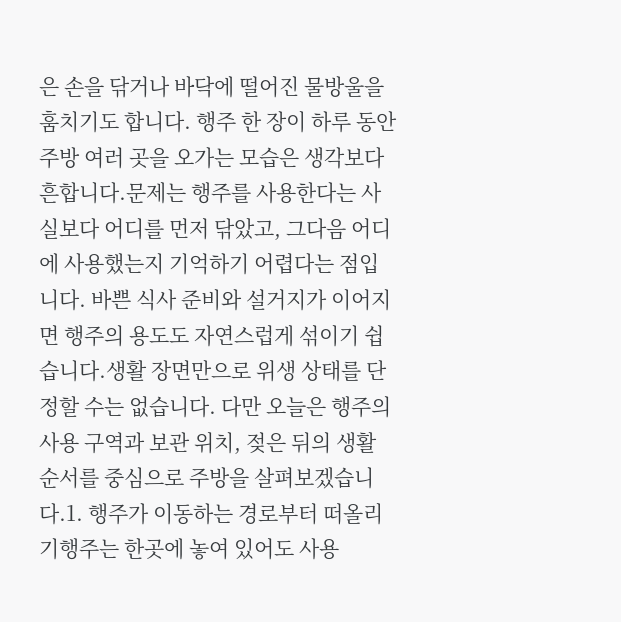은 손을 닦거나 바닥에 떨어진 물방울을 훔치기도 합니다. 행주 한 장이 하루 동안 주방 여러 곳을 오가는 모습은 생각보다 흔합니다.문제는 행주를 사용한다는 사실보다 어디를 먼저 닦았고, 그다음 어디에 사용했는지 기억하기 어렵다는 점입니다. 바쁜 식사 준비와 설거지가 이어지면 행주의 용도도 자연스럽게 섞이기 쉽습니다.생활 장면만으로 위생 상태를 단정할 수는 없습니다. 다만 오늘은 행주의 사용 구역과 보관 위치, 젖은 뒤의 생활 순서를 중심으로 주방을 살펴보겠습니다.1. 행주가 이동하는 경로부터 떠올리기행주는 한곳에 놓여 있어도 사용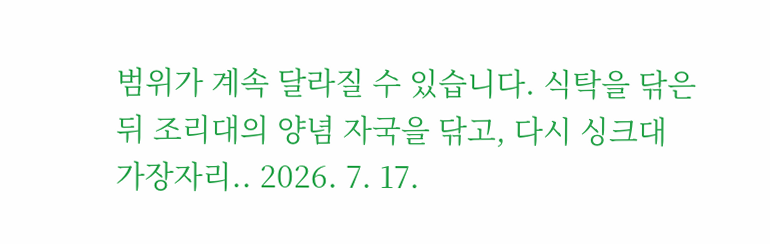범위가 계속 달라질 수 있습니다. 식탁을 닦은 뒤 조리대의 양념 자국을 닦고, 다시 싱크대 가장자리.. 2026. 7. 17.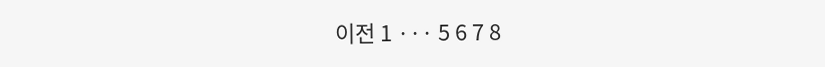이전 1 ··· 5 6 7 8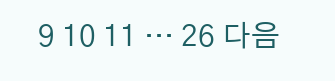9 10 11 ··· 26 다음